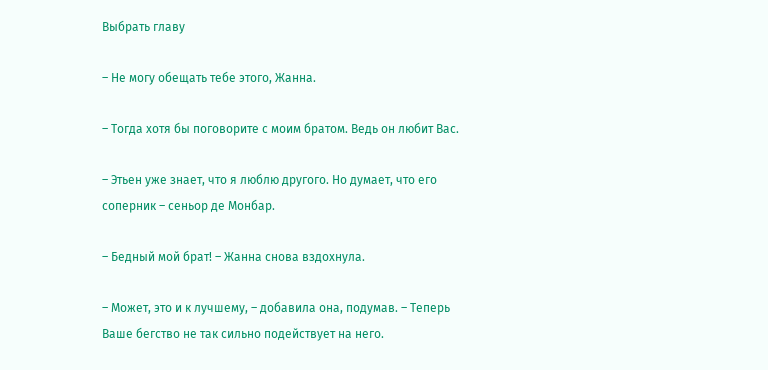Выбрать главу

– Не могу обещать тебе этого, Жанна.

– Тогда хотя бы поговорите с моим братом. Ведь он любит Вас.

– Этьен уже знает, что я люблю другого. Но думает, что его соперник – сеньор де Монбар.

– Бедный мой брат! – Жанна снова вздохнула.

– Может, это и к лучшему, – добавила она, подумав. – Теперь Ваше бегство не так сильно подействует на него.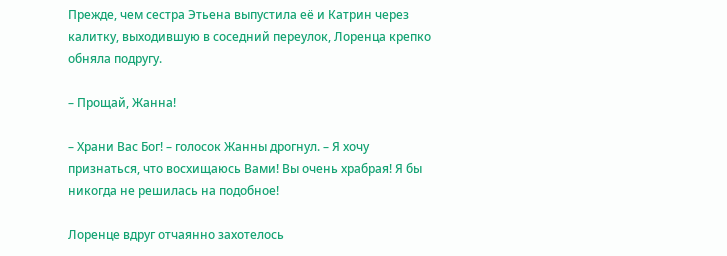Прежде, чем сестра Этьена выпустила её и Катрин через калитку, выходившую в соседний переулок, Лоренца крепко обняла подругу.

– Прощай, Жанна!

– Храни Вас Бог! – голосок Жанны дрогнул. – Я хочу признаться, что восхищаюсь Вами! Вы очень храбрая! Я бы никогда не решилась на подобное!

Лоренце вдруг отчаянно захотелось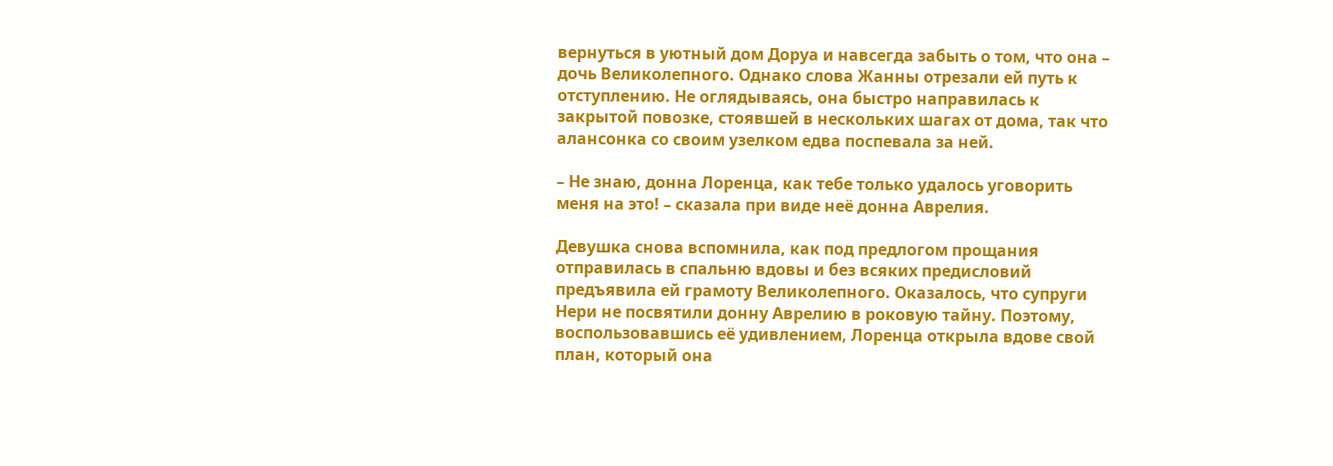вернуться в уютный дом Доруа и навсегда забыть о том, что она – дочь Великолепного. Однако слова Жанны отрезали ей путь к отступлению. Не оглядываясь, она быстро направилась к закрытой повозке, стоявшей в нескольких шагах от дома, так что алансонка со своим узелком едва поспевала за ней.

– Не знаю, донна Лоренца, как тебе только удалось уговорить меня на это! – сказала при виде неё донна Аврелия.

Девушка снова вспомнила, как под предлогом прощания отправилась в спальню вдовы и без всяких предисловий предъявила ей грамоту Великолепного. Оказалось, что супруги Нери не посвятили донну Аврелию в роковую тайну. Поэтому, воспользовавшись её удивлением, Лоренца открыла вдове свой план, который она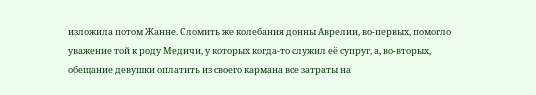изложила потом Жанне. Сломить же колебания донны Аврелии, во-первых, помогло уважение той к роду Медичи, у которых когда-то служил её супруг, а, во-вторых, обещание девушки оплатить из своего кармана все затраты на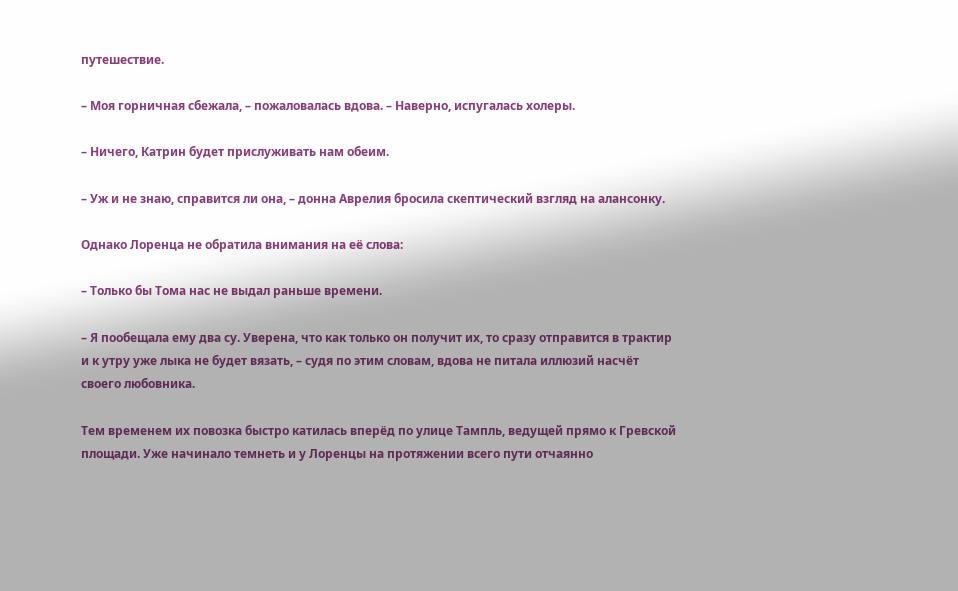путешествие.

– Моя горничная сбежала, – пожаловалась вдова. – Наверно, испугалась холеры.

– Ничего, Катрин будет прислуживать нам обеим.

– Уж и не знаю, справится ли она, – донна Аврелия бросила скептический взгляд на алансонку.

Однако Лоренца не обратила внимания на её слова:

– Только бы Тома нас не выдал раньше времени.

– Я пообещала ему два су. Уверена, что как только он получит их, то сразу отправится в трактир и к утру уже лыка не будет вязать, – судя по этим словам, вдова не питала иллюзий насчёт своего любовника.

Тем временем их повозка быстро катилась вперёд по улице Тампль, ведущей прямо к Гревской площади. Уже начинало темнеть и у Лоренцы на протяжении всего пути отчаянно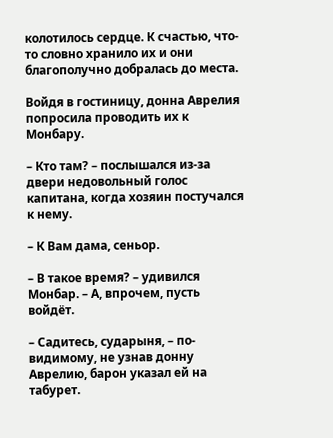колотилось сердце. К счастью, что-то словно хранило их и они благополучно добралась до места.

Войдя в гостиницу, донна Аврелия попросила проводить их к Монбару.

– Кто там? – послышался из-за двери недовольный голос капитана, когда хозяин постучался к нему.

– К Вам дама, сеньор.

– В такое время? – удивился Монбар. – А, впрочем, пусть войдёт.

– Садитесь, сударыня, – по-видимому, не узнав донну Аврелию, барон указал ей на табурет.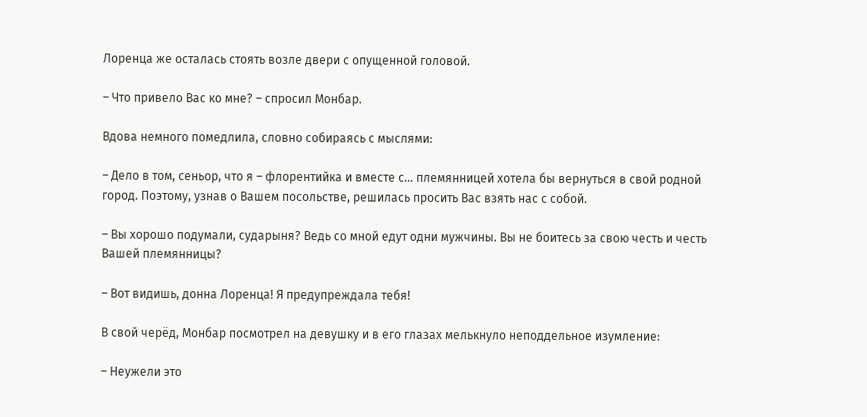Лоренца же осталась стоять возле двери с опущенной головой.

– Что привело Вас ко мне? – спросил Монбар.

Вдова немного помедлила, словно собираясь с мыслями:

– Дело в том, сеньор, что я – флорентийка и вместе с… племянницей хотела бы вернуться в свой родной город. Поэтому, узнав о Вашем посольстве, решилась просить Вас взять нас с собой.

– Вы хорошо подумали, сударыня? Ведь со мной едут одни мужчины. Вы не боитесь за свою честь и честь Вашей племянницы?

– Вот видишь, донна Лоренца! Я предупреждала тебя!

В свой черёд, Монбар посмотрел на девушку и в его глазах мелькнуло неподдельное изумление:

– Неужели это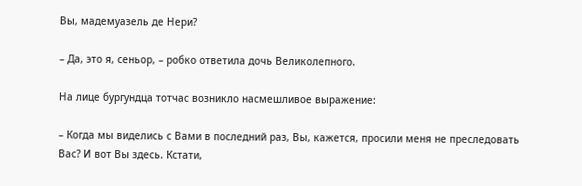Вы, мадемуазель де Нери?

– Да, это я, сеньор, – робко ответила дочь Великолепного.

На лице бургундца тотчас возникло насмешливое выражение:

– Когда мы виделись с Вами в последний раз, Вы, кажется, просили меня не преследовать Вас? И вот Вы здесь. Кстати,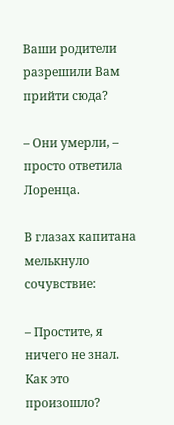Ваши родители разрешили Вам прийти сюда?

– Они умерли, – просто ответила Лоренца.

В глазах капитана мелькнуло сочувствие:

– Простите, я ничего не знал. Как это произошло?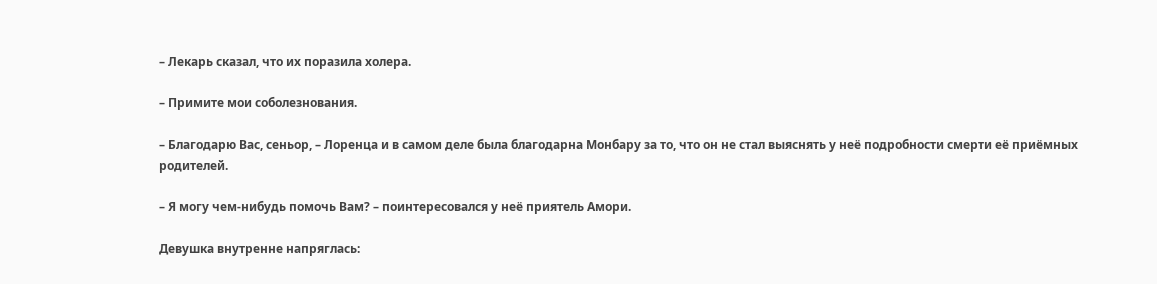– Лекарь сказал, что их поразила холера.

– Примите мои соболезнования.

– Благодарю Вас, сеньор, – Лоренца и в самом деле была благодарна Монбару за то, что он не стал выяснять у неё подробности смерти её приёмных родителей.

– Я могу чем-нибудь помочь Вам? – поинтересовался у неё приятель Амори.

Девушка внутренне напряглась: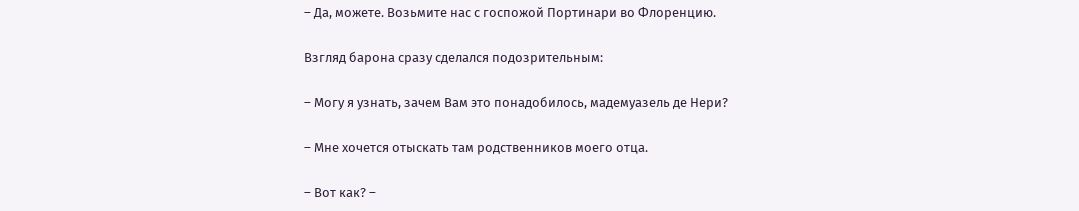– Да, можете. Возьмите нас с госпожой Портинари во Флоренцию.

Взгляд барона сразу сделался подозрительным:

– Могу я узнать, зачем Вам это понадобилось, мадемуазель де Нери?

– Мне хочется отыскать там родственников моего отца.

– Вот как? –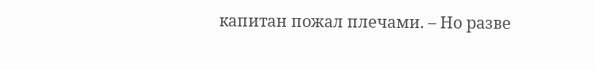капитан пожал плечами. – Но разве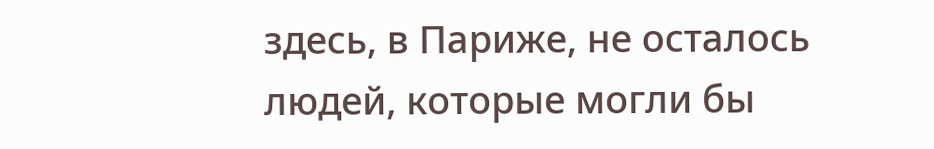здесь, в Париже, не осталось людей, которые могли бы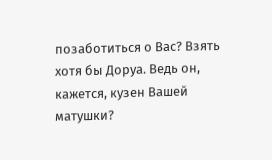позаботиться о Вас? Взять хотя бы Доруа. Ведь он, кажется, кузен Вашей матушки?